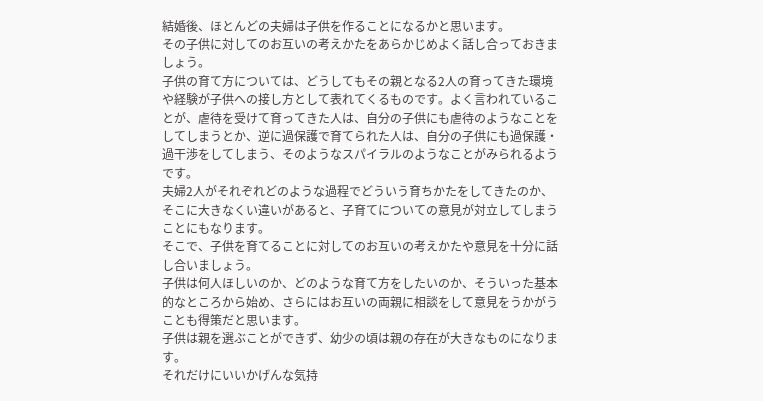結婚後、ほとんどの夫婦は子供を作ることになるかと思います。
その子供に対してのお互いの考えかたをあらかじめよく話し合っておきましょう。
子供の育て方については、どうしてもその親となる2人の育ってきた環境や経験が子供への接し方として表れてくるものです。よく言われていることが、虐待を受けて育ってきた人は、自分の子供にも虐待のようなことをしてしまうとか、逆に過保護で育てられた人は、自分の子供にも過保護・過干渉をしてしまう、そのようなスパイラルのようなことがみられるようです。
夫婦2人がそれぞれどのような過程でどういう育ちかたをしてきたのか、そこに大きなくい違いがあると、子育てについての意見が対立してしまうことにもなります。
そこで、子供を育てることに対してのお互いの考えかたや意見を十分に話し合いましょう。
子供は何人ほしいのか、どのような育て方をしたいのか、そういった基本的なところから始め、さらにはお互いの両親に相談をして意見をうかがうことも得策だと思います。
子供は親を選ぶことができず、幼少の頃は親の存在が大きなものになります。
それだけにいいかげんな気持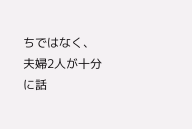ちではなく、夫婦2人が十分に話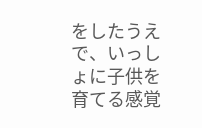をしたうえで、いっしょに子供を育てる感覚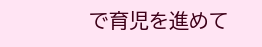で育児を進めて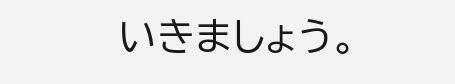いきましょう。